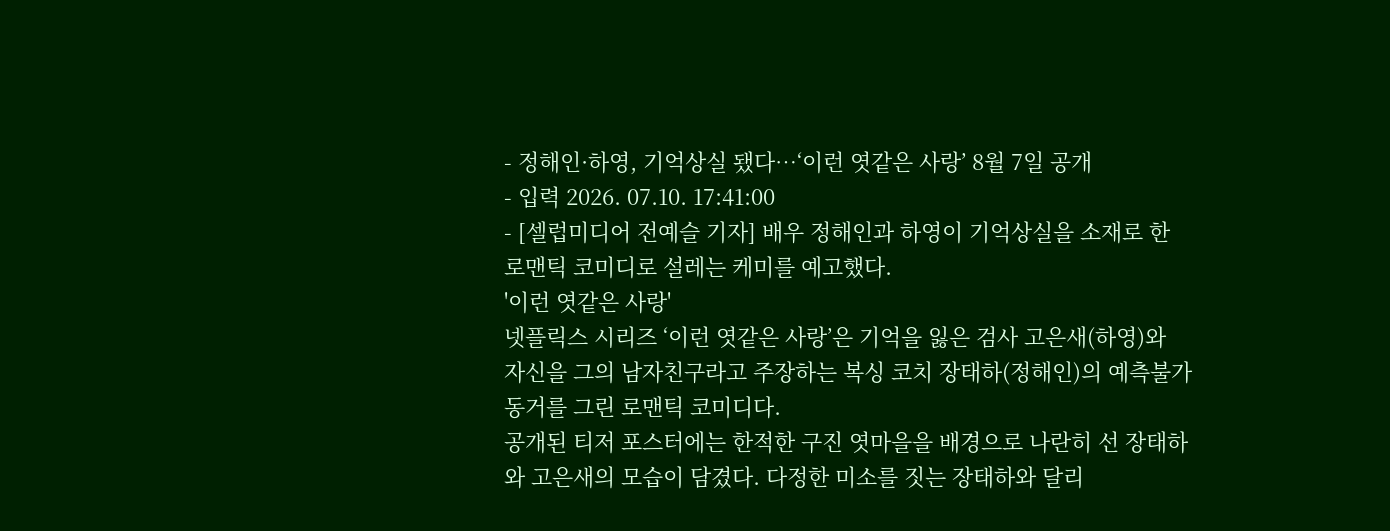- 정해인·하영, 기억상실 됐다…‘이런 엿같은 사랑’ 8월 7일 공개
- 입력 2026. 07.10. 17:41:00
- [셀럽미디어 전예슬 기자] 배우 정해인과 하영이 기억상실을 소재로 한 로맨틱 코미디로 설레는 케미를 예고했다.
'이런 엿같은 사랑'
넷플릭스 시리즈 ‘이런 엿같은 사랑’은 기억을 잃은 검사 고은새(하영)와 자신을 그의 남자친구라고 주장하는 복싱 코치 장태하(정해인)의 예측불가 동거를 그린 로맨틱 코미디다.
공개된 티저 포스터에는 한적한 구진 엿마을을 배경으로 나란히 선 장태하와 고은새의 모습이 담겼다. 다정한 미소를 짓는 장태하와 달리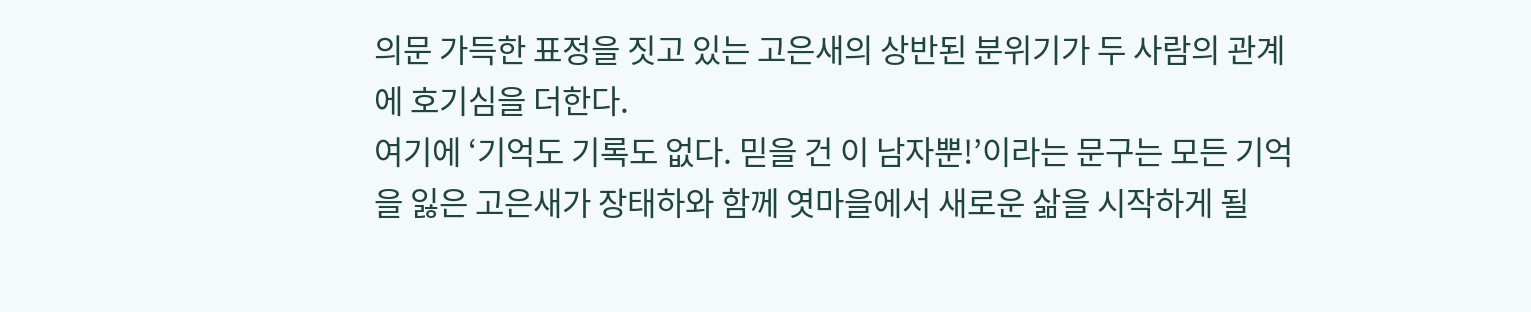의문 가득한 표정을 짓고 있는 고은새의 상반된 분위기가 두 사람의 관계에 호기심을 더한다.
여기에 ‘기억도 기록도 없다. 믿을 건 이 남자뿐!’이라는 문구는 모든 기억을 잃은 고은새가 장태하와 함께 엿마을에서 새로운 삶을 시작하게 될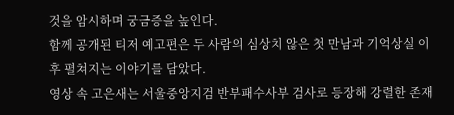것을 암시하며 궁금증을 높인다.
함께 공개된 티저 예고편은 두 사람의 심상치 않은 첫 만남과 기억상실 이후 펼쳐지는 이야기를 담았다.
영상 속 고은새는 서울중앙지검 반부패수사부 검사로 등장해 강렬한 존재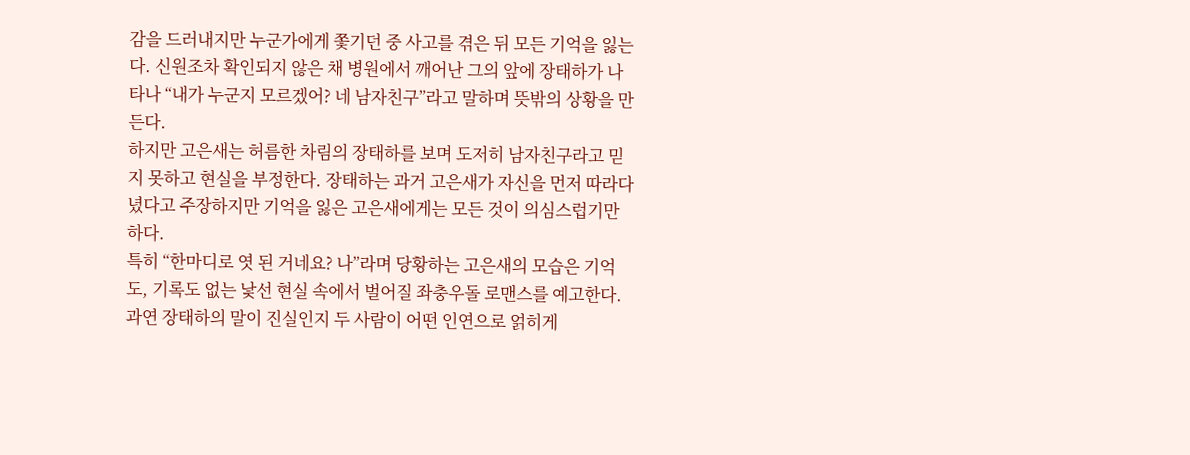감을 드러내지만 누군가에게 쫓기던 중 사고를 겪은 뒤 모든 기억을 잃는다. 신원조차 확인되지 않은 채 병원에서 깨어난 그의 앞에 장태하가 나타나 “내가 누군지 모르겠어? 네 남자친구”라고 말하며 뜻밖의 상황을 만든다.
하지만 고은새는 허름한 차림의 장태하를 보며 도저히 남자친구라고 믿지 못하고 현실을 부정한다. 장태하는 과거 고은새가 자신을 먼저 따라다녔다고 주장하지만 기억을 잃은 고은새에게는 모든 것이 의심스럽기만 하다.
특히 “한마디로 엿 된 거네요? 나”라며 당황하는 고은새의 모습은 기억도, 기록도 없는 낯선 현실 속에서 벌어질 좌충우돌 로맨스를 예고한다. 과연 장태하의 말이 진실인지 두 사람이 어떤 인연으로 얽히게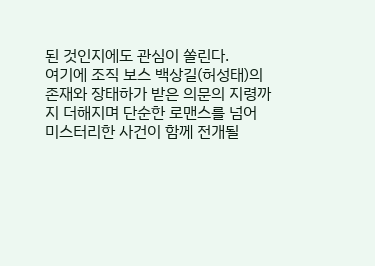된 것인지에도 관심이 쏠린다.
여기에 조직 보스 백상길(허성태)의 존재와 장태하가 받은 의문의 지령까지 더해지며 단순한 로맨스를 넘어 미스터리한 사건이 함께 전개될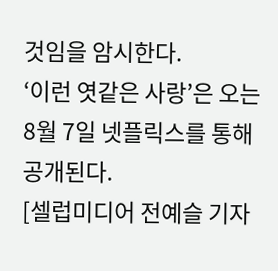것임을 암시한다.
‘이런 엿같은 사랑’은 오는 8월 7일 넷플릭스를 통해 공개된다.
[셀럽미디어 전예슬 기자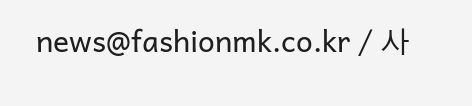news@fashionmk.co.kr / 사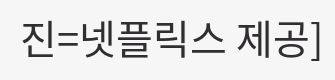진=넷플릭스 제공]